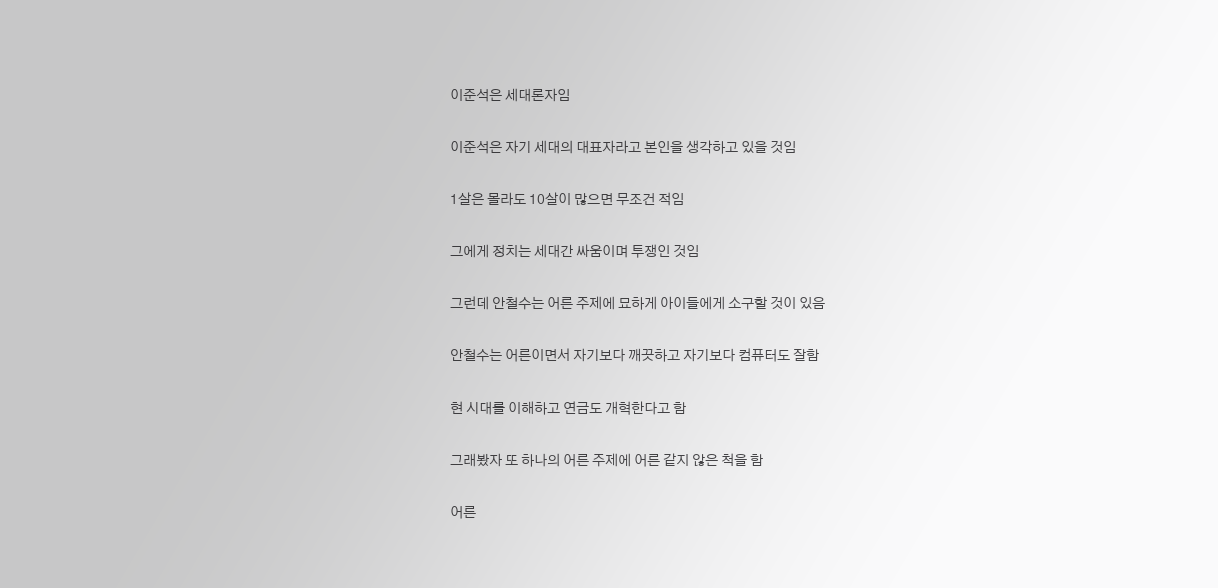이준석은 세대론자임


이준석은 자기 세대의 대표자라고 본인을 생각하고 있을 것임


1살은 몰라도 10살이 많으면 무조건 적임


그에게 정치는 세대간 싸움이며 투쟁인 것임


그런데 안철수는 어른 주제에 묘하게 아이들에게 소구할 것이 있음


안철수는 어른이면서 자기보다 깨끗하고 자기보다 컴퓨터도 잘함


현 시대를 이해하고 연금도 개혁한다고 함


그래봤자 또 하나의 어른 주제에 어른 같지 않은 척을 함


어른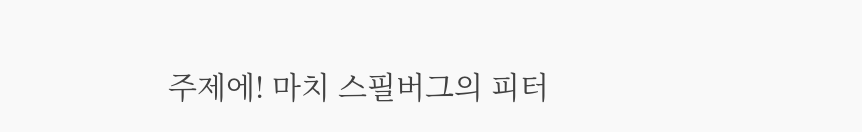주제에! 마치 스필버그의 피터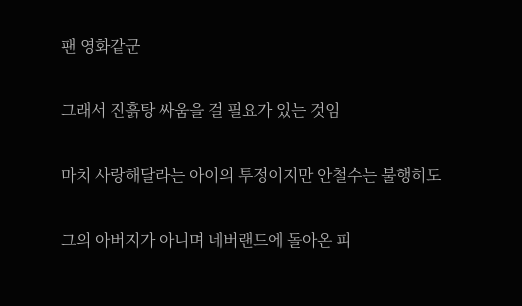팬 영화같군


그래서 진흙탕 싸움을 걸 필요가 있는 것임


마치 사랑해달라는 아이의 투정이지만 안철수는 불행히도


그의 아버지가 아니며 네버랜드에 돌아온 피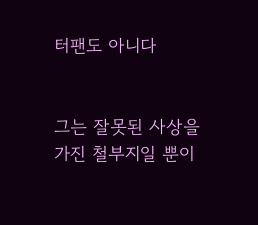터팬도 아니다


그는 잘못된 사상을 가진 철부지일 뿐이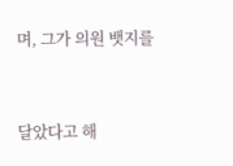며, 그가 의원 뱃지를


달았다고 해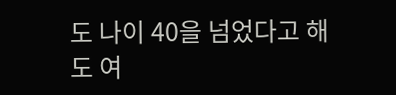도 나이 40을 넘었다고 해도 여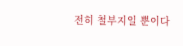전히 철부지일 뿐이다